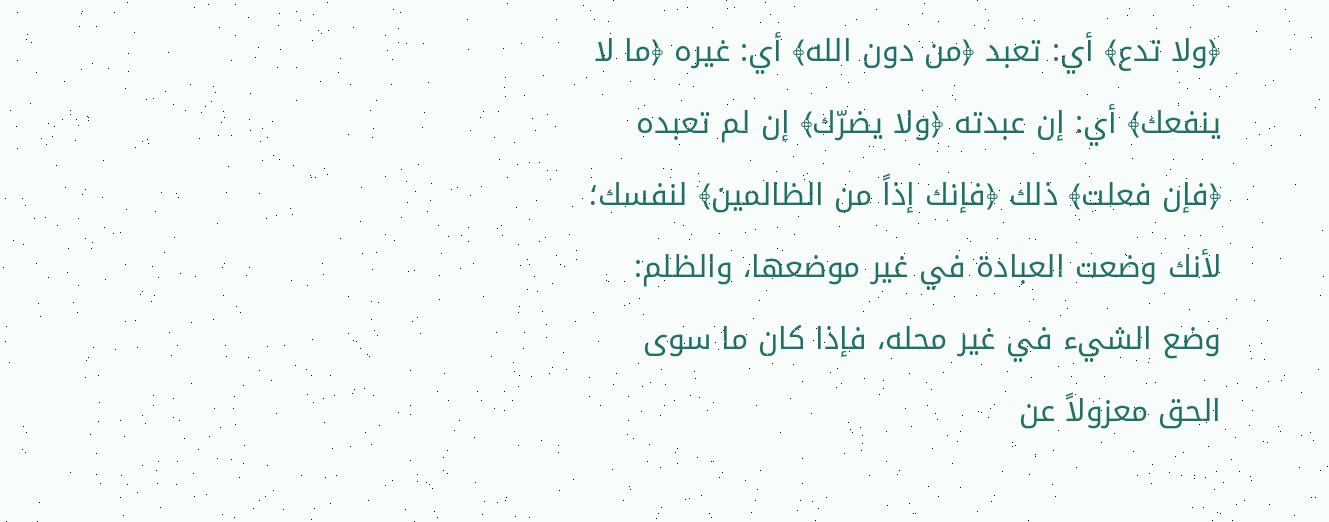﴿ولا تدع﴾ أي: تعبد ﴿من دون الله﴾ أي: غيره ﴿ما لا ينفعك﴾ أي: إن عبدته ﴿ولا يضرّك﴾ إن لم تعبده ﴿فإن فعلت﴾ ذلك ﴿فإنك إذاً من الظالمين﴾ لنفسك؛ لأنك وضعت العبادة في غير موضعها، والظلم: وضع الشيء في غير محله، فإذا كان ما سوى الحق معزولاً عن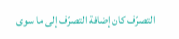التصرّف كان إضافة التصرّف إلى ما سوى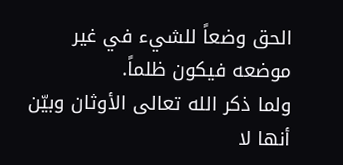الحق وضعاً للشيء في غير موضعه فيكون ظلماً.
ولما ذكر الله تعالى الأوثان وبيّن أنها لا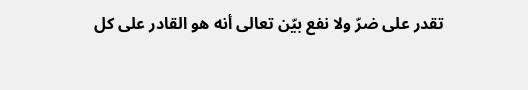تقدر على ضرّ ولا نفع بيّن تعالى أنه هو القادر على كل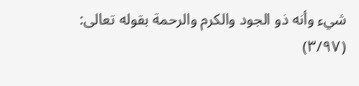شيء وأنه ذو الجود والكرم والرحمة بقوله تعالى:
(٣/٩٧)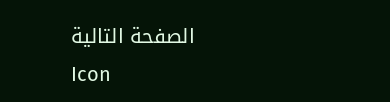الصفحة التالية
Icon